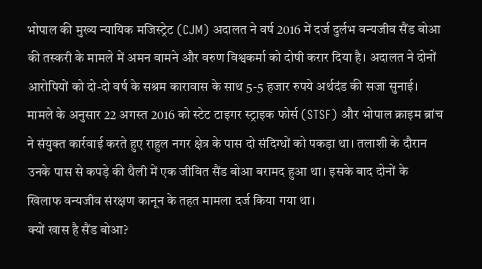भोपाल की मुख्य न्यायिक मजिस्ट्रेट (CJM) अदालत ने वर्ष 2016 में दर्ज दुर्लभ वन्यजीव सैंड बोआ की तस्करी के मामले में अमन वामने और वरुण विश्वकर्मा को दोषी करार दिया है। अदालत ने दोनों आरोपियों को दो-दो वर्ष के सश्रम कारावास के साथ 5-5 हजार रुपये अर्थदंड की सजा सुनाई। मामले के अनुसार 22 अगस्त 2016 को स्टेट टाइगर स्ट्राइक फोर्स (STSF) और भोपाल क्राइम ब्रांच ने संयुक्त कार्रवाई करते हुए राहुल नगर क्षेत्र के पास दो संदिग्धों को पकड़ा था। तलाशी के दौरान उनके पास से कपड़े की थैली में एक जीवित सैंड बोआ बरामद हुआ था। इसके बाद दोनों के खिलाफ वन्यजीव संरक्षण कानून के तहत मामला दर्ज किया गया था।
क्यों खास है सैंड बोआ?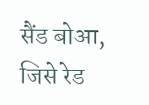सैंड बोआ, जिसे रेड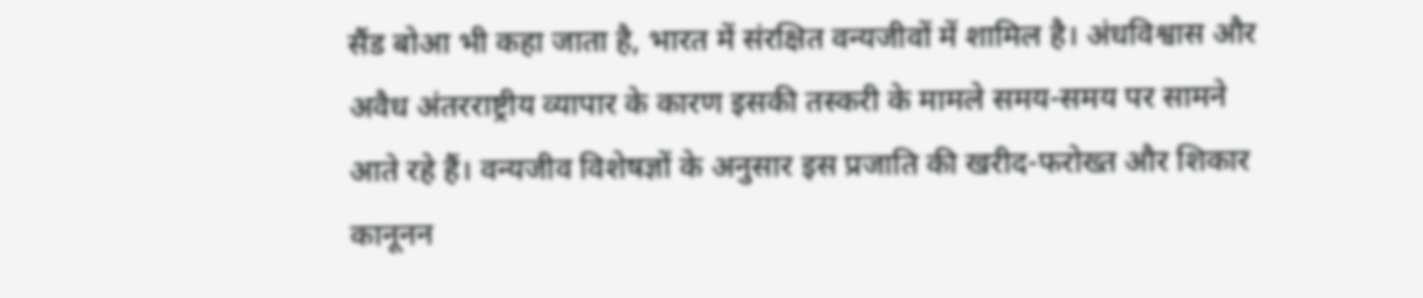सैंड बोआ भी कहा जाता है, भारत में संरक्षित वन्यजीवों में शामिल है। अंधविश्वास और अवैध अंतरराष्ट्रीय व्यापार के कारण इसकी तस्करी के मामले समय-समय पर सामने आते रहे हैं। वन्यजीव विशेषज्ञों के अनुसार इस प्रजाति की खरीद-फरोख्त और शिकार कानूनन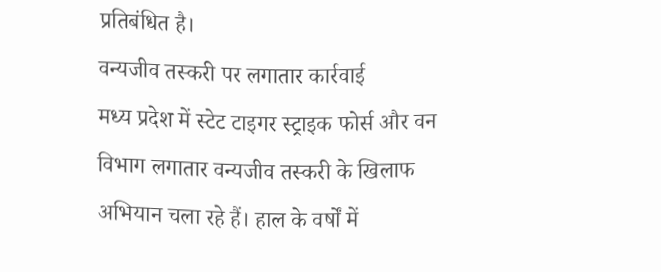प्रतिबंधित है।
वन्यजीव तस्करी पर लगातार कार्रवाई
मध्य प्रदेश में स्टेट टाइगर स्ट्राइक फोर्स और वन विभाग लगातार वन्यजीव तस्करी के खिलाफ अभियान चला रहे हैं। हाल के वर्षों में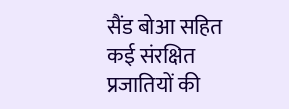सैंड बोआ सहित कई संरक्षित प्रजातियों की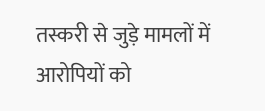तस्करी से जुड़े मामलों में आरोपियों को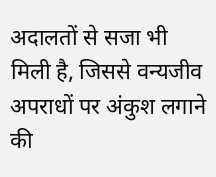अदालतों से सजा भी मिली है, जिससे वन्यजीव अपराधों पर अंकुश लगाने की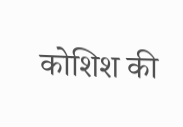कोशिश की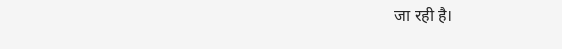जा रही है।